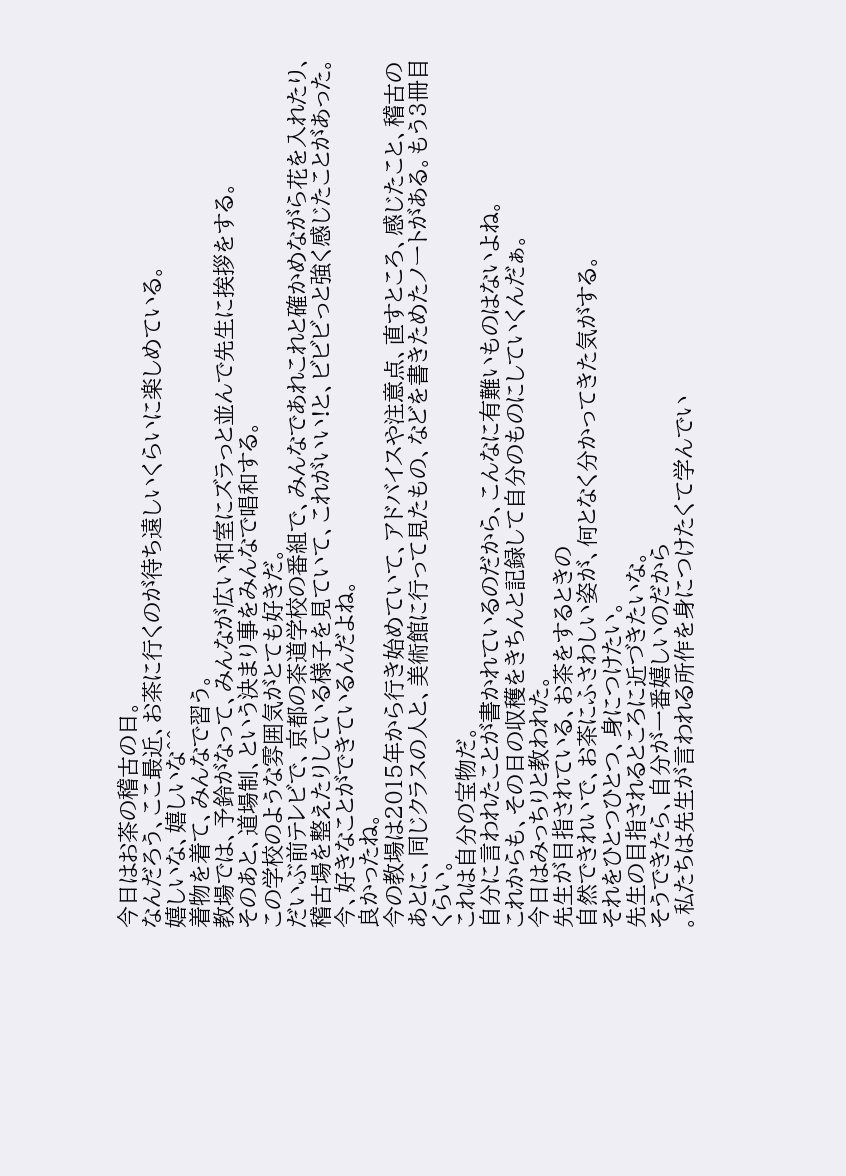今日はお茶の稽古の日。
なんだろう、ここ最近、お茶に行くのが待ち遠しいくらいに楽しめている。
嬉しいな、嬉しいな^^
着物を着て、みんなで習う。
教場では、予鈴がなって、みんなが広い和室にズラっと並んで先生に挨拶をする。
そのあと、道場制、という決まり事をみんなで唱和する。
この学校のような雰囲気がとても好きだ。
だいぶ前テレビで、京都の茶道学校の番組で、みんなであれこれと確かめながら花を入れたり、稽古場を整えたりしている様子を見ていて、これがいい!と、ビビビっと強く感じたことがあった。
今、好きなことができているんだよね。
良かったね。
今の教場は2015年から行き始めていて、アドバイスや注意点、直すところ、感じたこと、稽古のあとに、同じクラスの人と、美術館に行って見たもの、などを書きためたノートがある。もう3冊目くらい。
これは自分の宝物だ。
自分に言われたことが書かれているのだから、こんなに有難いものはないよね。
これからも、その日の収穫をきちんと記録して自分のものにしていくんだぁ。
今日はみっちりと教われた。
先生が目指されている、お茶をするときの
自然できれいで、お茶にふさわしい姿が、何となく分かってきた気がする。
それをひとつひとつ、身につけたい。
先生の目指されるところに近づきたいな。
そうできたら、自分が一番嬉しいのだから
。私たちは先生が言われる所作を身につけたくて学んでい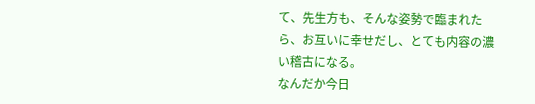て、先生方も、そんな姿勢で臨まれたら、お互いに幸せだし、とても内容の濃い稽古になる。
なんだか今日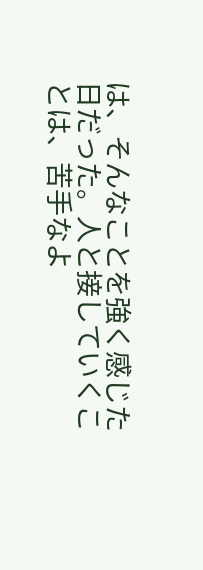は、そんなことを強く感じた日だった。人と接していくことは、苦手なよ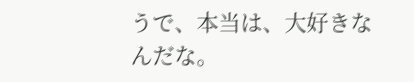うで、本当は、大好きなんだな。